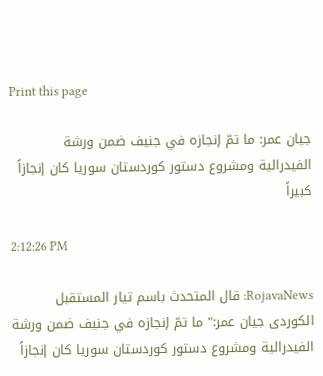Print this page

جيان عمر: ما تمّ إنجازه في جنيف ضمن ورشة الفيدرالية ومشروع دستور كوردستان سوريا كان إنجازاً كبيراً

2:12:26 PM

RojavaNews: قال المتحدث باسم تیار المستقبل الكوردی جیان عمر:" ما تمّ إنجازه في جنيف ضمن ورشة الفيدرالية ومشروع دستور كوردستان سوريا كان إنجازاً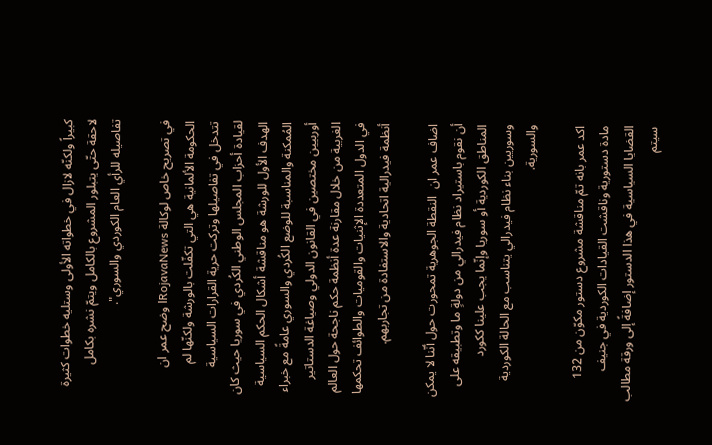كبيراً ولكنّه لازال في خطواته الأولى وستليه خطوات كثيرة لاحقة حتّى يتبلور المشروع بالكامل ويتمّ نشره بكامل تفاصيله للرأي العام الكوردي والسوري".

في تصريح خاص لوكالة RojavaNewsا وضح عمر ان الحكومة الألمانية هي التي تكفّلت بالورشة ولكنّها لم تتدخل في تفاصيلها وتركت حرية القرارات السياسية لقيادة أحزاب المجلس الوطني الكُردي في سوريا حيث كان الهدف الأول للورشة هو مناقشة أشكال الحكم السياسية المُمكنة والمناسبة للوضع الكُردي والسوري عامةً مع خبراء أوربيين مختصين في القانون الدولي وصياغة الدستاتير الغربية من خلال مقارنة عدة أنظمة حكم ناجحة حول العالم في الدول المتعددة الإثنيات والقوميات والطوائف تحكمها أنظمة فيدرالية اتحادية والاستفادة من تجاربهم.

اضاف عمر ان  النقطة الجوهرية تمحورت حول أنّنا لا يمكن أن نقوم باستيراد نظام فيدرالي من دولةٍ ما وتطبيقه على المناطق الكوردية أو سوريا وإنّما يجب علينا ككورد وسوريين بناء نظام فيدرالي يتناسب مع الحالة الكوردية والسورية.

اكد عمر بانه تمّ مناقشة مشروع دستور مكوّن من 132 مادة دستورية وناقشت القيادات الكوردية في جنيف القضايا السياسية في هذا الدستور إضافةً إلى ورقة مطالب سيتم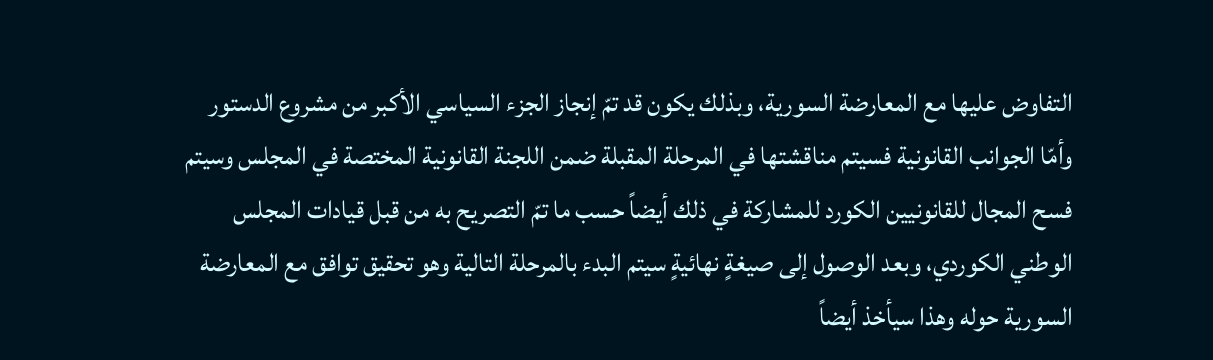التفاوض عليها مع المعارضة السورية، وبذلك يكون قد تمّ إنجاز الجزء السياسي الأكبر من مشروع الدستور وأمّا الجوانب القانونية فسيتم مناقشتها في المرحلة المقبلة ضمن اللجنة القانونية المختصة في المجلس وسيتم فسح المجال للقانونيين الكورد للمشاركة في ذلك أيضاً حسب ما تمّ التصريح به من قبل قيادات المجلس الوطني الكوردي، وبعد الوصول إلى صيغةٍ نهائيةٍ سيتم البدء بالمرحلة التالية وهو تحقيق توافق مع المعارضة السورية حوله وهذا سيأخذ أيضاً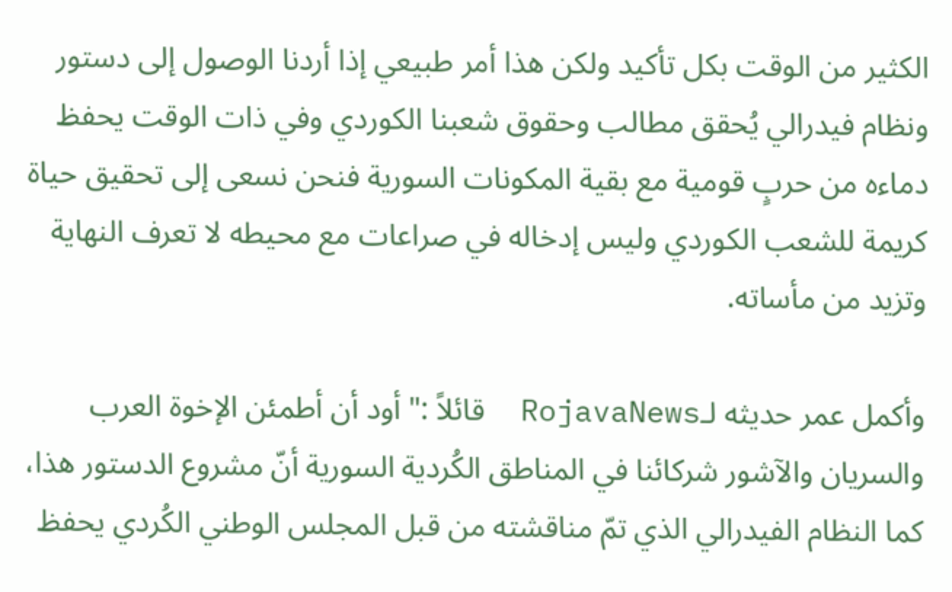الكثير من الوقت بكل تأكيد ولكن هذا أمر طبيعي إذا أردنا الوصول إلى دستور ونظام فيدرالي يُحقق مطالب وحقوق شعبنا الكوردي وفي ذات الوقت يحفظ دماءه من حربٍ قومية مع بقية المكونات السورية فنحن نسعى إلى تحقيق حياة كريمة للشعب الكوردي وليس إدخاله في صراعات مع محيطه لا تعرف النهاية وتزيد من مأساته.

وأكمل عمر حديثه لـRojavaNews  قائلاً :" أود أن أطمئن الإخوة العرب والسريان والآشور شركائنا في المناطق الكُردية السورية أنّ مشروع الدستور هذا، كما النظام الفيدرالي الذي تمّ مناقشته من قبل المجلس الوطني الكُردي يحفظ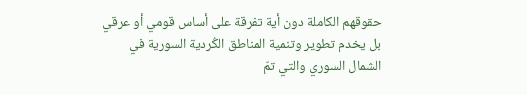حقوقهم الكاملة دون أية تفرقة على أساس قومي أو عرقي بل يخدم تطوير وتنمية المناطق الكُردية السورية في الشمال السوري والتي تمّ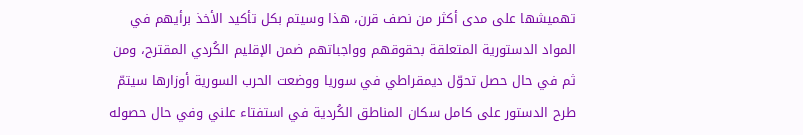تهميشها على مدى أكثر من نصف قرن، هذا وسيتم بكل تأكيد الأخذ برأيهم في المواد الدستورية المتعلقة بحقوقهم وواجباتهم ضمن الإقليم الكُردي المقترح، ومن ثم في حال حصل تحوّل ديمقراطي في سوريا ووضعت الحرب السورية أوزارها سيتمّ طرح الدستور على كامل سكان المناطق الكُردية في استفتاء علني وفي حال حصوله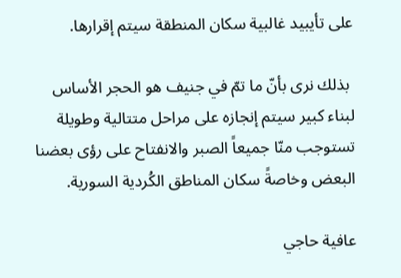على تأيبيد غالبية سكان المنطقة سيتم إقرارها.

 بذلك نرى بأنّ ما تمّ في جنيف هو الحجر الأساس لبناء كبير سيتم إنجازه على مراحل متتالية وطويلة تستوجب منّا جميعاً الصبر والانفتاح على رؤى بعضنا البعض وخاصةً سكان المناطق الكُردية السورية.

عافية حاجي